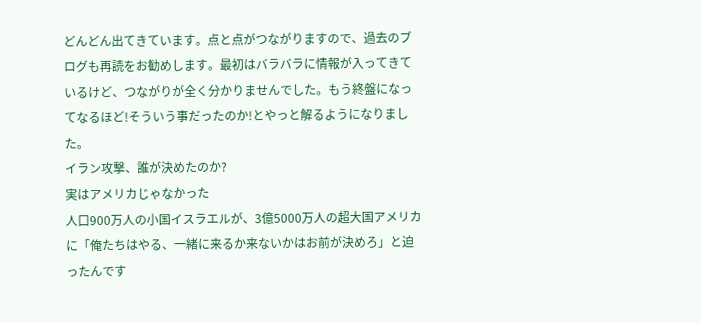どんどん出てきています。点と点がつながりますので、過去のブログも再読をお勧めします。最初はバラバラに情報が入ってきているけど、つながりが全く分かりませんでした。もう終盤になってなるほど!そういう事だったのか!とやっと解るようになりました。
イラン攻撃、誰が決めたのか?
実はアメリカじゃなかった
人口900万人の小国イスラエルが、3億5000万人の超大国アメリカに「俺たちはやる、一緒に来るか来ないかはお前が決めろ」と迫ったんです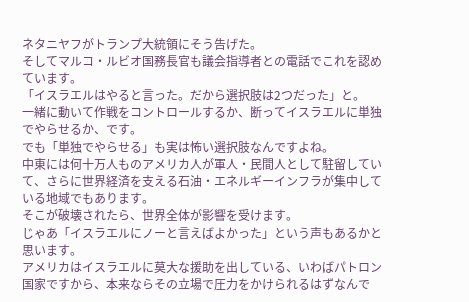ネタニヤフがトランプ大統領にそう告げた。
そしてマルコ・ルビオ国務長官も議会指導者との電話でこれを認めています。
「イスラエルはやると言った。だから選択肢は2つだった」と。
一緒に動いて作戦をコントロールするか、断ってイスラエルに単独でやらせるか、です。
でも「単独でやらせる」も実は怖い選択肢なんですよね。
中東には何十万人ものアメリカ人が軍人・民間人として駐留していて、さらに世界経済を支える石油・エネルギーインフラが集中している地域でもあります。
そこが破壊されたら、世界全体が影響を受けます。
じゃあ「イスラエルにノーと言えばよかった」という声もあるかと思います。
アメリカはイスラエルに莫大な援助を出している、いわばパトロン国家ですから、本来ならその立場で圧力をかけられるはずなんで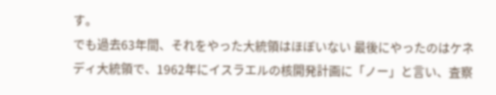す。
でも過去63年間、それをやった大統領はほぼいない 最後にやったのはケネディ大統領で、1962年にイスラエルの核開発計画に「ノー」と言い、査察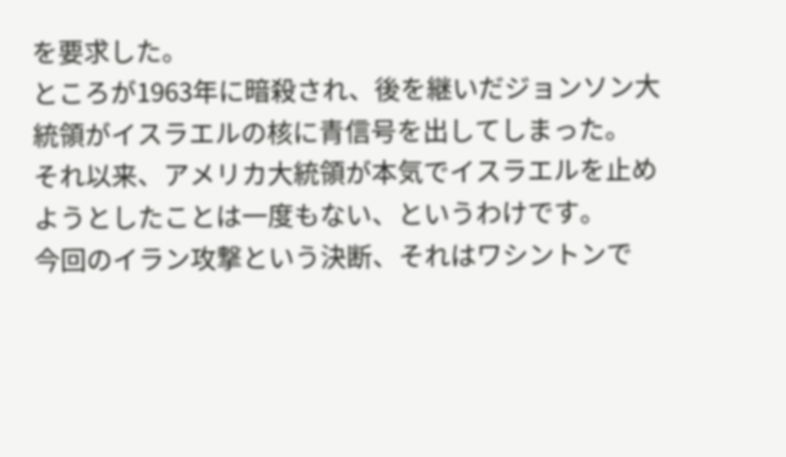を要求した。
ところが1963年に暗殺され、後を継いだジョンソン大統領がイスラエルの核に青信号を出してしまった。
それ以来、アメリカ大統領が本気でイスラエルを止めようとしたことは一度もない、というわけです。
今回のイラン攻撃という決断、それはワシントンで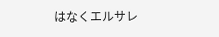はなくエルサレ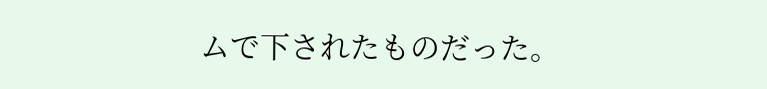ムで下されたものだった。